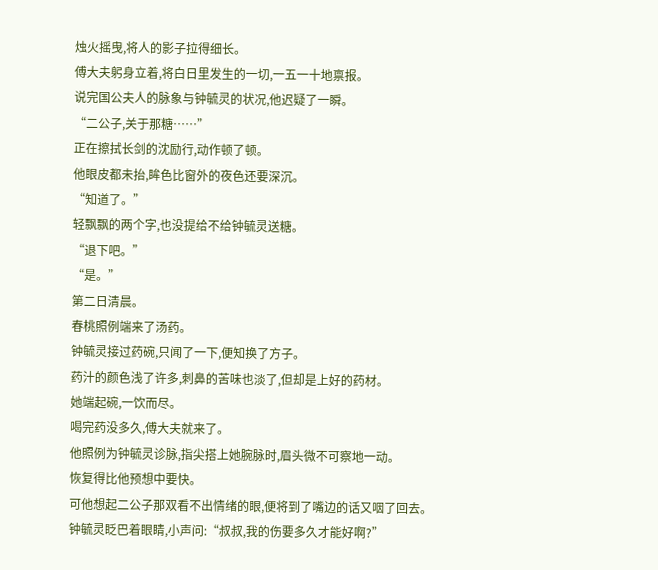烛火摇曳,将人的影子拉得细长。
傅大夫躬身立着,将白日里发生的一切,一五一十地禀报。
说完国公夫人的脉象与钟毓灵的状况,他迟疑了一瞬。
“二公子,关于那糖……”
正在擦拭长剑的沈励行,动作顿了顿。
他眼皮都未抬,眸色比窗外的夜色还要深沉。
“知道了。”
轻飘飘的两个字,也没提给不给钟毓灵送糖。
“退下吧。”
“是。”
第二日清晨。
春桃照例端来了汤药。
钟毓灵接过药碗,只闻了一下,便知换了方子。
药汁的颜色浅了许多,刺鼻的苦味也淡了,但却是上好的药材。
她端起碗,一饮而尽。
喝完药没多久,傅大夫就来了。
他照例为钟毓灵诊脉,指尖搭上她腕脉时,眉头微不可察地一动。
恢复得比他预想中要快。
可他想起二公子那双看不出情绪的眼,便将到了嘴边的话又咽了回去。
钟毓灵眨巴着眼睛,小声问:“叔叔,我的伤要多久才能好啊?”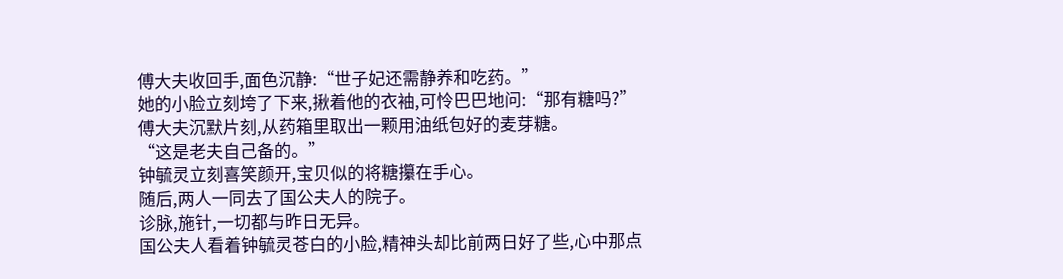傅大夫收回手,面色沉静:“世子妃还需静养和吃药。”
她的小脸立刻垮了下来,揪着他的衣袖,可怜巴巴地问:“那有糖吗?”
傅大夫沉默片刻,从药箱里取出一颗用油纸包好的麦芽糖。
“这是老夫自己备的。”
钟毓灵立刻喜笑颜开,宝贝似的将糖攥在手心。
随后,两人一同去了国公夫人的院子。
诊脉,施针,一切都与昨日无异。
国公夫人看着钟毓灵苍白的小脸,精神头却比前两日好了些,心中那点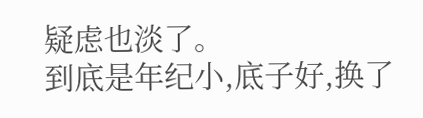疑虑也淡了。
到底是年纪小,底子好,换了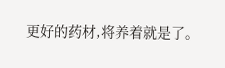更好的药材,将养着就是了。